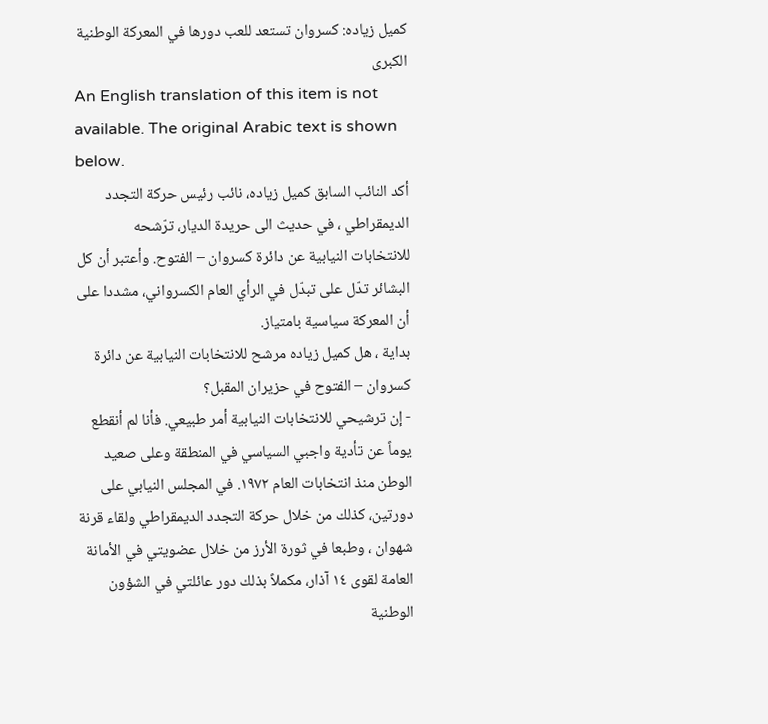كميل زياده: كسروان تستعد للعب دورها في المعركة الوطنية الكبرى
An English translation of this item is not available. The original Arabic text is shown below.
أكد النائب السابق كميل زياده، نائب رئيس حركة التجدد الديمقراطي ، في حديث الى حريدة الديار، ترّشحه للانتخابات النيابية عن دائرة كسروان – الفتوح. وأعتبر أن كل البشائر تدّل على تبدّل في الرأي العام الكسرواني، مشددا على أن المعركة سياسية بامتياز.
بداية ، هل كميل زياده مرشح للانتخابات النيابية عن دائرة كسروان – الفتوح في حزيران المقبل؟
- إن ترشيحي للانتخابات النيابية أمر طبيعي. فأنا لم أنقطع يوماً عن تأدية واجبي السياسي في المنطقة وعلى صعيد الوطن منذ انتخابات العام ١٩٧٢. في المجلس النيابي على دورتين، كذلك من خلال حركة التجدد الديمقراطي ولقاء قرنة شهوان ، وطبعا في ثورة الأرز من خلال عضويتي في الأمانة العامة لقوى ١٤ آذار، مكملاً بذلك دور عائلتي في الشؤون الوطنية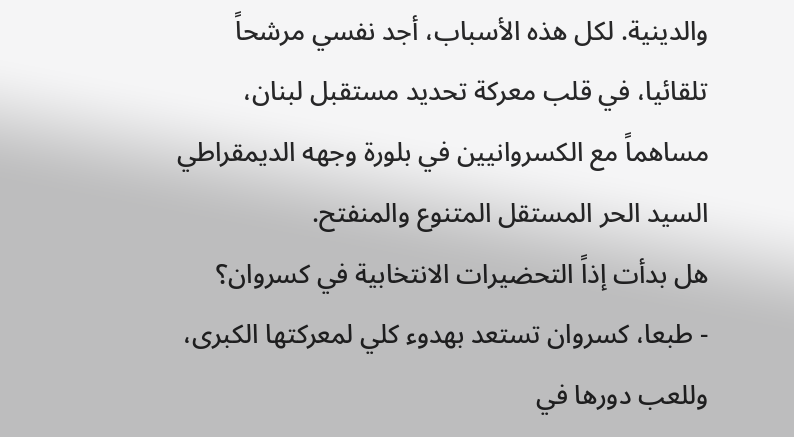والدينية. لكل هذه الأسباب، أجد نفسي مرشحاً تلقائيا، في قلب معركة تحديد مستقبل لبنان، مساهماً مع الكسروانيين في بلورة وجهه الديمقراطي السيد الحر المستقل المتنوع والمنفتح.
هل بدأت إذاً التحضيرات الانتخابية في كسروان؟
- طبعا، كسروان تستعد بهدوء كلي لمعركتها الكبرى، وللعب دورها في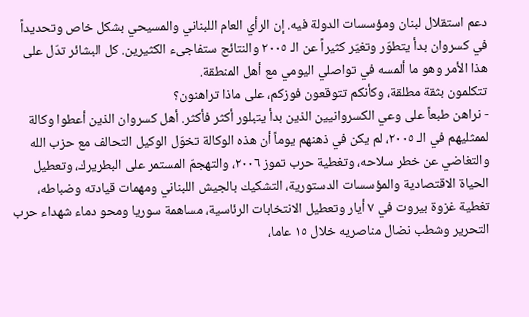دعم استقلال لبنان ومؤسسات الدولة فيه. إن الرأي العام اللبناني والمسيحي بشكل خاص وتحديداً في كسروان بدأ يتطوّر وتغيّر كثيراً عن الـ ٢٠٠٥ والنتائج ستفاجىء الكثيرين. كل البشائر تدّل على هذا الأمر وهو ما ألمسه في تواصلي اليومي مع أهل المنطقة.
تتكلمون بثقة مطلقة، وكأنكم تتوقعون فوزكم، على ماذا تراهنون؟
- نراهن طبعاً على وعي الكسروانيين الذين بدأ يتبلور أكثر فأكثر. أهل كسروان الذين أعطوا وكالة لممثليهم في الـ ٢٠٠٥، لم يكن في ذهنهم يوماً أن هذه الوكالة تخوّل الوكيل التحالف مع حزب الله والتغاضي عن خطر سلاحه، وتغطية حرب تموز ٢٠٠٦، والتهجمّ المستمر على البطريرك، وتعطيل الحياة الاقتصادية والمؤسسات الدستورية، التشكيك بالجيش اللبناني ومهمات قيادته وضباطه، تغطية غزوة بيروت في ٧ أيار وتعطيل الانتخابات الرئاسية، مساهمة سوريا ومحو دماء شهداء حرب التحرير وشطب نضال مناصريه خلال ١٥ عاما،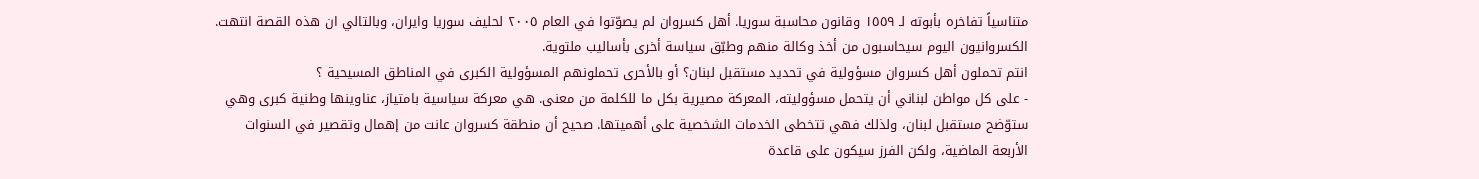متناسياً تفاخره بأبوته لـ ١٥٥٩ وقانون محاسبة سوريا. أهل كسروان لم يصوّتوا في العام ٢٠٠٥ لحليف سوريا وايران، وبالتالي ان هذه القصة انتهت. الكسروانيون اليوم سيحاسبون من أخذ وكالة منهم وطبّق سياسة أخرى بأساليب ملتوية.
انتم تحملون أهل كسروان مسؤولية في تحديد مستقبل لبنان؟ أو بالأحرى تحملونهم المسؤولية الكبرى في المناطق المسيحية ؟
- على كل مواطن لبناني أن يتحمل مسؤوليته، المعركة مصيرية بكل ما للكلمة من معنى. هي معركة سياسية بامتياز، عناوينها وطنية كبرى وهي ستوّضح مستقبل لبنان، ولذلك فهي تتخطى الخدمات الشخصية على أهميتها. صحيح أن منطقة كسروان عانت من إهمال وتقصير في السنوات الأربعة الماضية، ولكن الفرز سيكون على قاعدة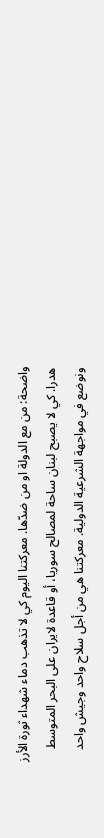واضحة: من مع الدولة او من ضدّها. معركتنا اليوم كي لا تذهب دماء شهداء ثورة الأرز هدرا. كي لا يصبح لبنان ساحة لمصالح سوريا، أو قاعدة لايران على البحر المتوسط ونوضع في مواجهة الشرعية الدولية. معركتنا هي من أجل سلاح واحد وجيش واحد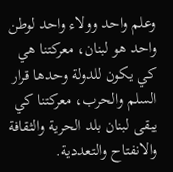وعلم واحد وولاء واحد لوطن واحد هو لبنان، معركتنا هي كي يكون للدولة وحدها قرار السلم والحرب، معركتنا كي يبقى لبنان بلد الحرية والثقافة والانفتاح والتعددية.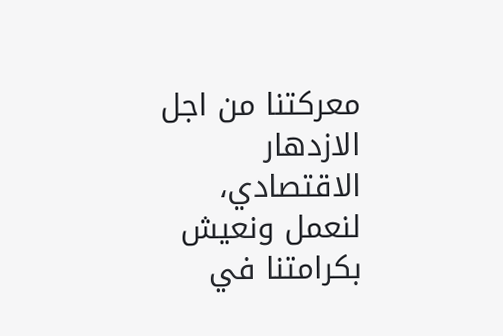معركتنا من اجل الازدهار الاقتصادي، لنعمل ونعيش بكرامتنا في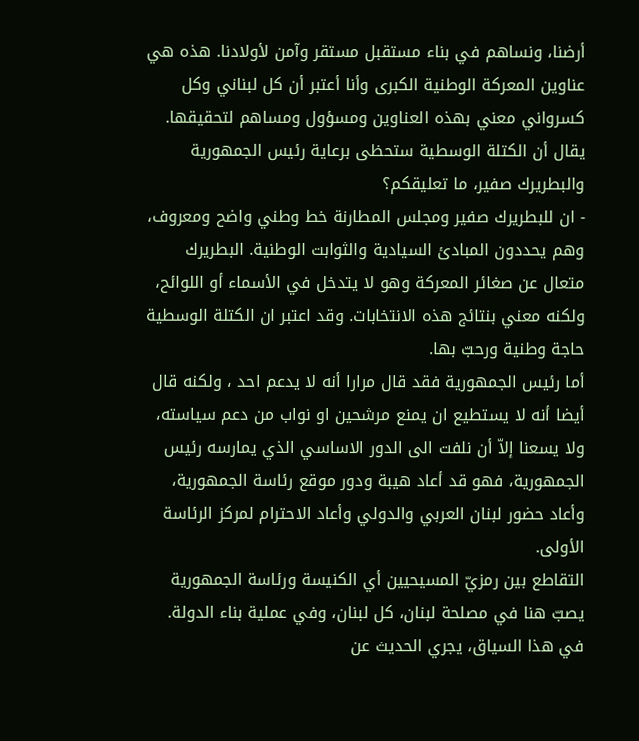أرضنا، ونساهم في بناء مستقبل مستقر وآمن لأولادنا. هذه هي عناوين المعركة الوطنية الكبرى وأنا أعتبر أن كل لبناني وكل كسرواني معني بهذه العناوين ومسؤول ومساهم لتحقيقها.
يقال أن الكتلة الوسطية ستحظى برعاية رئيس الجمهورية والبطريرك صفير، ما تعليقكم؟
- ان للبطريرك صفير ومجلس المطارنة خط وطني واضح ومعروف، وهم يحددون المبادئ السيادية والثوابت الوطنية. البطريرك متعال عن صغائر المعركة وهو لا يتدخل في الأسماء أو اللوائح، ولكنه معني بنتائج هذه الانتخابات. وقد اعتبر ان الكتلة الوسطية حاجة وطنية ورحبّ بها.
أما رئيس الجمهورية فقد قال مرارا أنه لا يدعم احد ، ولكنه قال أيضا أنه لا يستطيع ان يمنع مرشحين او نواب من دعم سياسته، ولا يسعنا إلاّ أن نلفت الى الدور الاساسي الذي يمارسه رئيس الجمهورية، فهو قد أعاد هيبة ودور موقع رئاسة الجمهورية، وأعاد حضور لبنان العربي والدولي وأعاد الاحترام لمركز الرئاسة الأولى.
التقاطع بين رمزيّ المسيحيين أي الكنيسة ورئاسة الجمهورية يصبّ هنا في مصلحة لبنان، كل لبنان، وفي عملية بناء الدولة.
في هذا السياق، يجري الحديث عن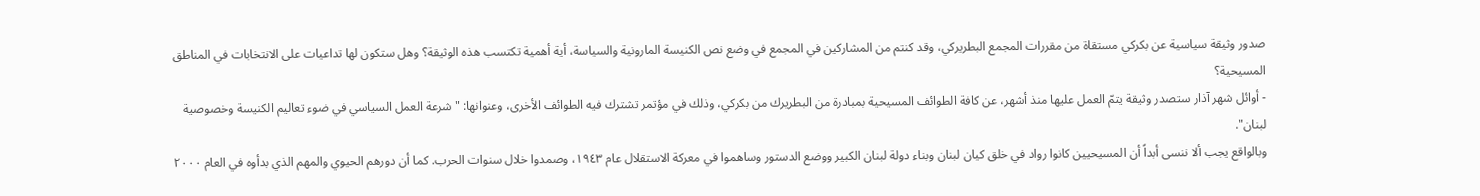صدور وثيقة سياسية عن بكركي مستقاة من مقررات المجمع البطريركي، وقد كنتم من المشاركين في المجمع في وضع نص الكنيسة المارونية والسياسة، أية أهمية تكتسب هذه الوثيقة؟ وهل ستكون لها تداعيات على الانتخابات في المناطق المسيحية؟
- أوائل شهر آذار ستصدر وثيقة يتمّ العمل عليها منذ أشهر، عن كافة الطوائف المسيحية بمبادرة من البطريرك من بكركي، وذلك في مؤتمر تشترك فيه الطوائف الأخرى، وعنوانها: "شرعة العمل السياسي في ضوء تعاليم الكنيسة وخصوصية لبنان".
وبالواقع يجب ألا ننسى أبداً أن المسيحيين كانوا رواد في خلق كيان لبنان وبناء دولة لبنان الكبير ووضع الدستور وساهموا في معركة الاستقلال عام ١٩٤٣، وصمدوا خلال سنوات الحرب. كما أن دورهم الحيوي والمهم الذي بدأوه في العام ٢٠٠٠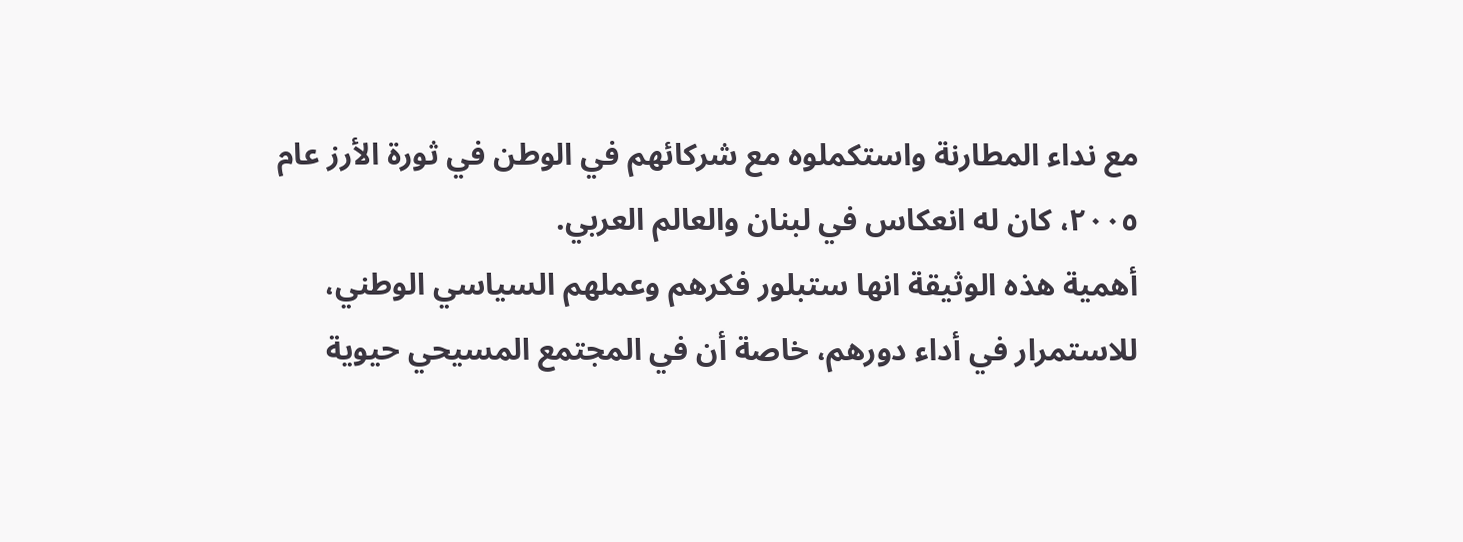مع نداء المطارنة واستكملوه مع شركائهم في الوطن في ثورة الأرز عام ٢٠٠٥، كان له انعكاس في لبنان والعالم العربي.
أهمية هذه الوثيقة انها ستبلور فكرهم وعملهم السياسي الوطني، للاستمرار في أداء دورهم، خاصة أن في المجتمع المسيحي حيوية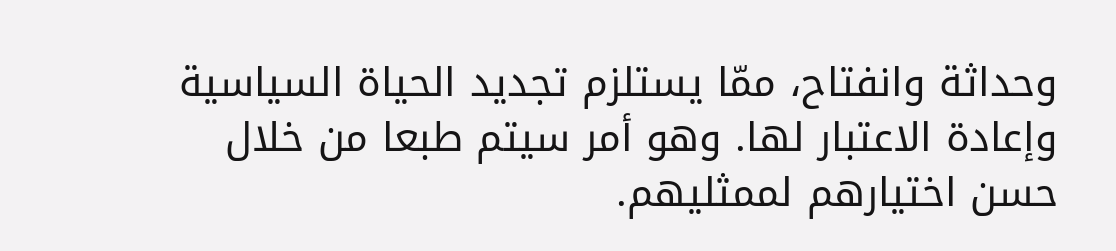وحداثة وانفتاح، ممّا يستلزم تجديد الحياة السياسية وإعادة الاعتبار لها. وهو أمر سيتم طبعا من خلال حسن اختيارهم لممثليهم.